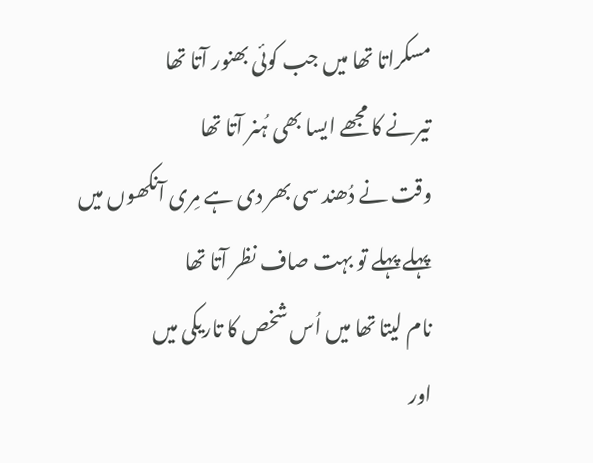مسکراتا تھا میں جب کوئی بھنور آتا تھا
تیرنے کا مجھے ایسا بھی ہُنر آتا تھا
وقت نے دُھند سی بھر دی ہے مِری آنکھوں میں
پہلے پہلے تو بہت صاف نظر آتا تھا
نام لیتا تھا میں اُس شخص کا تاریکی میں
اور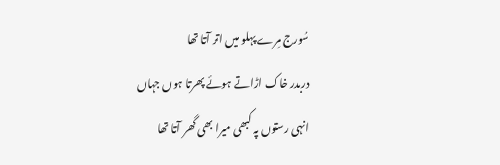سُورج مِرے پہلو میں اتر آتا تھا
دربدر خاک اڑاتے ہوئے پھرتا ہوں جہاں
انہی رستوں پہ کبھی میرا بھی گھر آتا تھا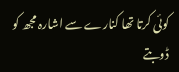کوئی کرتا تھا کنارے سے اشارہ مجھ کو
ڈوبتے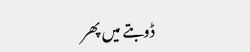ڈوبتے میں پھر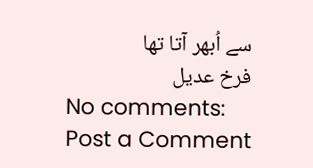سے اُبھر آتا تھا
فرخ عدیل
No comments:
Post a Comment